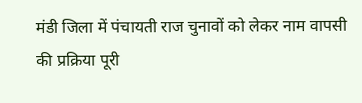मंडी जिला में पंचायती राज चुनावों को लेकर नाम वापसी की प्रक्रिया पूरी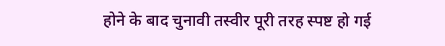होने के बाद चुनावी तस्वीर पूरी तरह स्पष्ट हो गई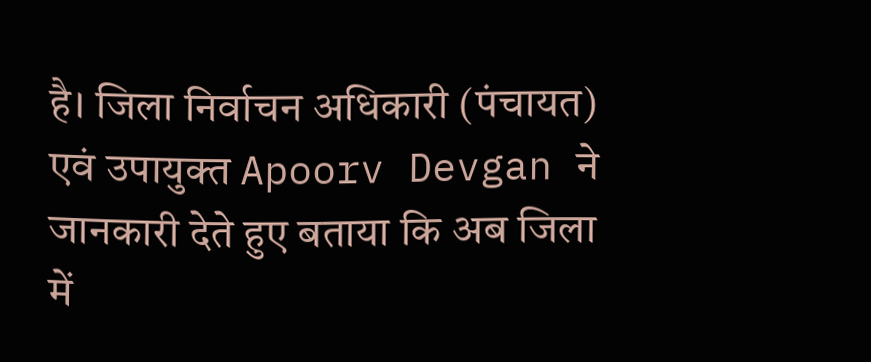है। जिला निर्वाचन अधिकारी (पंचायत) एवं उपायुक्त Apoorv Devgan ने जानकारी देते हुए बताया कि अब जिला में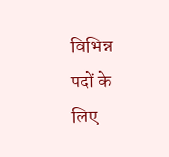विभिन्न पदों के लिए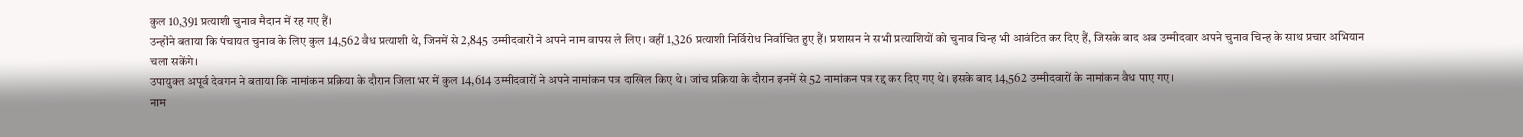कुल 10,391 प्रत्याशी चुनाव मैदान में रह गए हैं।
उन्होंने बताया कि पंचायत चुनाव के लिए कुल 14,562 वैध प्रत्याशी थे, जिनमें से 2,845 उम्मीदवारों ने अपने नाम वापस ले लिए। वहीं 1,326 प्रत्याशी निर्विरोध निर्वाचित हुए हैं। प्रशासन ने सभी प्रत्याशियों को चुनाव चिन्ह भी आवंटित कर दिए हैं, जिसके बाद अब उम्मीदवार अपने चुनाव चिन्ह के साथ प्रचार अभियान चला सकेंगे।
उपायुक्त अपूर्व देवगन ने बताया कि नामांकन प्रक्रिया के दौरान जिला भर में कुल 14,614 उम्मीदवारों ने अपने नामांकन पत्र दाखिल किए थे। जांच प्रक्रिया के दौरान इनमें से 52 नामांकन पत्र रद्द कर दिए गए थे। इसके बाद 14,562 उम्मीदवारों के नामांकन वैध पाए गए।
नाम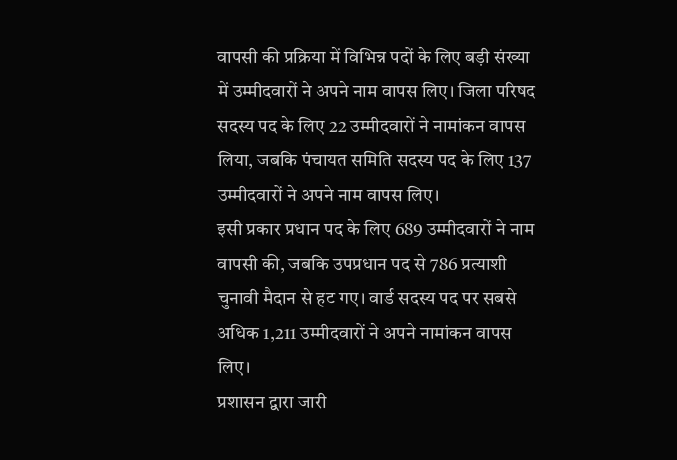वापसी की प्रक्रिया में विभिन्न पदों के लिए बड़ी संख्या में उम्मीदवारों ने अपने नाम वापस लिए। जिला परिषद सदस्य पद के लिए 22 उम्मीदवारों ने नामांकन वापस लिया, जबकि पंचायत समिति सदस्य पद के लिए 137 उम्मीदवारों ने अपने नाम वापस लिए।
इसी प्रकार प्रधान पद के लिए 689 उम्मीदवारों ने नाम वापसी की, जबकि उपप्रधान पद से 786 प्रत्याशी चुनावी मैदान से हट गए। वार्ड सदस्य पद पर सबसे अधिक 1,211 उम्मीदवारों ने अपने नामांकन वापस लिए।
प्रशासन द्वारा जारी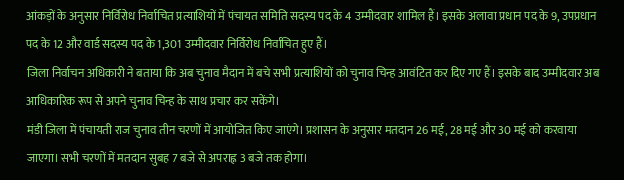आंकड़ों के अनुसार निर्विरोध निर्वाचित प्रत्याशियों में पंचायत समिति सदस्य पद के 4 उम्मीदवार शामिल हैं। इसके अलावा प्रधान पद के 9, उपप्रधान पद के 12 और वार्ड सदस्य पद के 1,301 उम्मीदवार निर्विरोध निर्वाचित हुए हैं।
जिला निर्वाचन अधिकारी ने बताया कि अब चुनाव मैदान में बचे सभी प्रत्याशियों को चुनाव चिन्ह आवंटित कर दिए गए हैं। इसके बाद उम्मीदवार अब आधिकारिक रूप से अपने चुनाव चिन्ह के साथ प्रचार कर सकेंगे।
मंडी जिला में पंचायती राज चुनाव तीन चरणों में आयोजित किए जाएंगे। प्रशासन के अनुसार मतदान 26 मई, 28 मई और 30 मई को करवाया जाएगा। सभी चरणों में मतदान सुबह 7 बजे से अपराह्न 3 बजे तक होगा।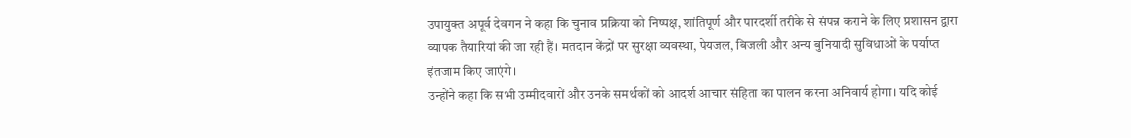उपायुक्त अपूर्व देवगन ने कहा कि चुनाव प्रक्रिया को निष्पक्ष, शांतिपूर्ण और पारदर्शी तरीके से संपन्न कराने के लिए प्रशासन द्वारा व्यापक तैयारियां की जा रही हैं। मतदान केंद्रों पर सुरक्षा व्यवस्था, पेयजल, बिजली और अन्य बुनियादी सुविधाओं के पर्याप्त इंतजाम किए जाएंगे।
उन्होंने कहा कि सभी उम्मीदवारों और उनके समर्थकों को आदर्श आचार संहिता का पालन करना अनिवार्य होगा। यदि कोई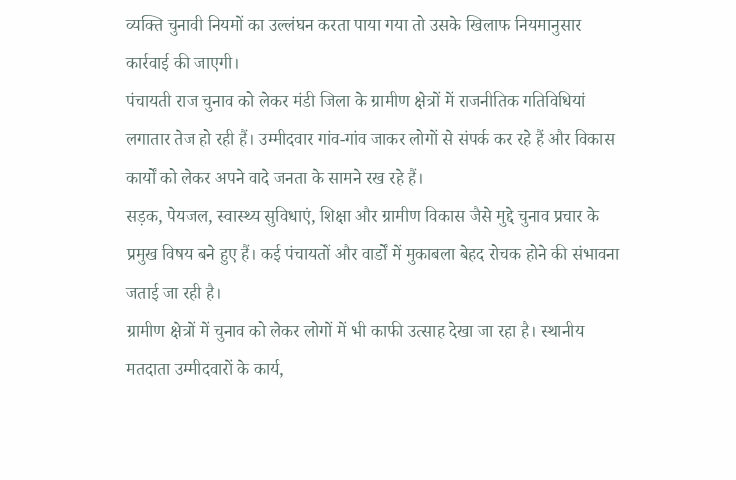व्यक्ति चुनावी नियमों का उल्लंघन करता पाया गया तो उसके खिलाफ नियमानुसार कार्रवाई की जाएगी।
पंचायती राज चुनाव को लेकर मंडी जिला के ग्रामीण क्षेत्रों में राजनीतिक गतिविधियां लगातार तेज हो रही हैं। उम्मीदवार गांव-गांव जाकर लोगों से संपर्क कर रहे हैं और विकास कार्यों को लेकर अपने वादे जनता के सामने रख रहे हैं।
सड़क, पेयजल, स्वास्थ्य सुविधाएं, शिक्षा और ग्रामीण विकास जैसे मुद्दे चुनाव प्रचार के प्रमुख विषय बने हुए हैं। कई पंचायतों और वार्डों में मुकाबला बेहद रोचक होने की संभावना जताई जा रही है।
ग्रामीण क्षेत्रों में चुनाव को लेकर लोगों में भी काफी उत्साह देखा जा रहा है। स्थानीय मतदाता उम्मीदवारों के कार्य,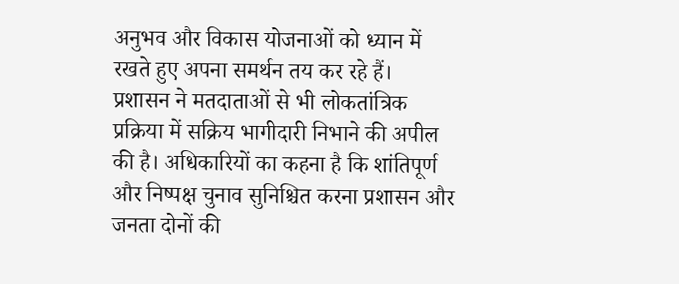अनुभव और विकास योजनाओं को ध्यान में रखते हुए अपना समर्थन तय कर रहे हैं।
प्रशासन ने मतदाताओं से भी लोकतांत्रिक प्रक्रिया में सक्रिय भागीदारी निभाने की अपील की है। अधिकारियों का कहना है कि शांतिपूर्ण और निष्पक्ष चुनाव सुनिश्चित करना प्रशासन और जनता दोनों की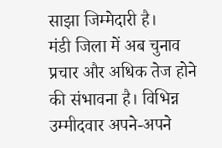साझा जिम्मेदारी है।
मंडी जिला में अब चुनाव प्रचार और अधिक तेज होने की संभावना है। विभिन्न उम्मीदवार अपने-अपने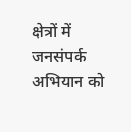क्षेत्रों में जनसंपर्क अभियान को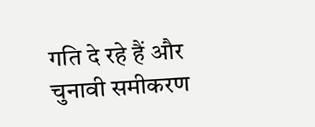गति दे रहे हैं और चुनावी समीकरण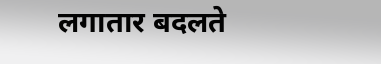लगातार बदलते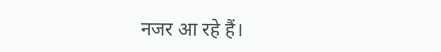नजर आ रहे हैं।